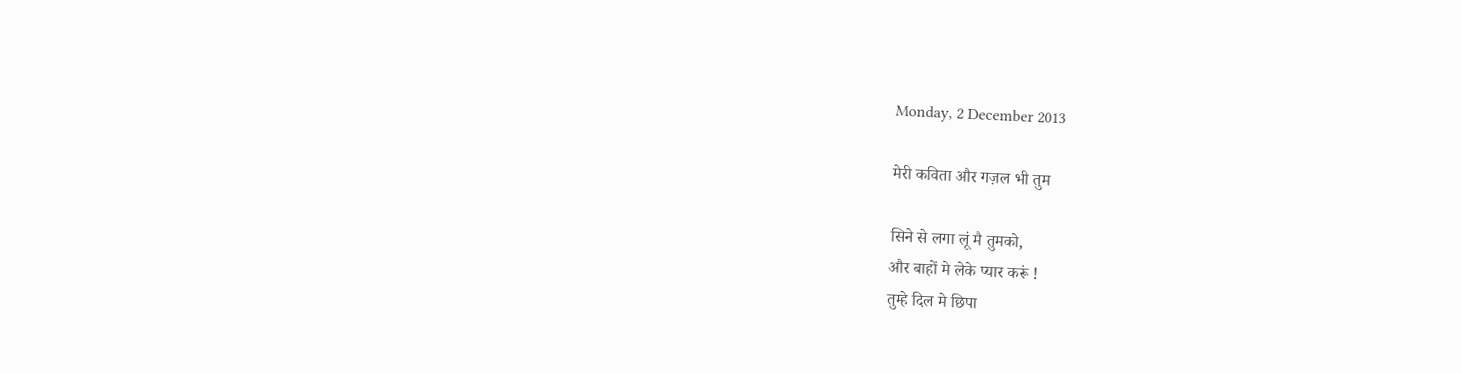Monday, 2 December 2013

मेरी कविता और गज़ल भी तुम

सिने से लगा लूं मै तुमको,
और बाहों मे लेके प्यार करूं !
तुम्हे दिल मे छिपा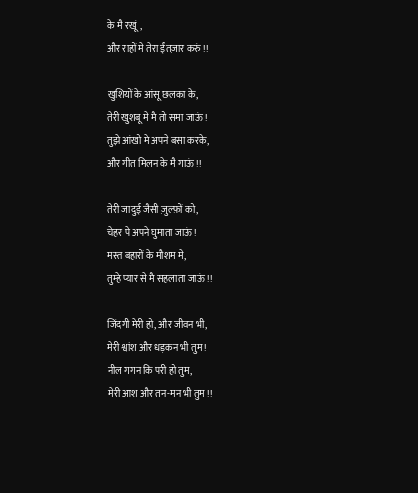के मै रखूं,
और राहों मे तेरा ईंतज़ार करुं !!

खुशियों के आंसू छलका के,
तेरी खुशबू मे मै तो समा जाऊं !
तुझे आंखो मे अपने बसा करके,
और गीत मिलन के मै गाऊं !!

तेरी जादुई जैसी ज़ुल्फ़ों को,
चेहर पे अपने घुमाता जाऊं !
मस्त बहारों के मौशम मे,
तुम्हे प्यार से मै सहलाता जाऊं !!

जिंदगी मेरी हो, और जीवन भी,
मेरी श्वांश और धड़कन भी तुम !
नील गगन कि परी हो तुम,
मेरी आश और तन-मन भी तुम !!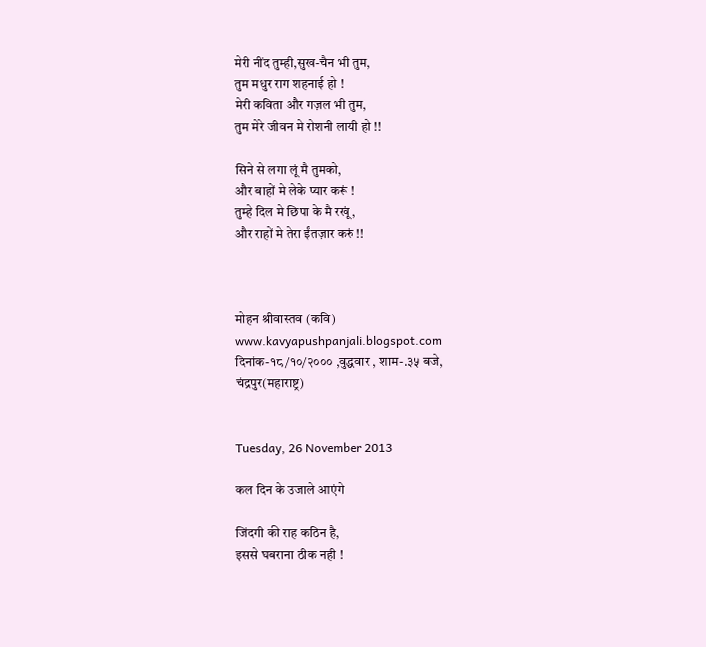मेरी नींद तुम्ही,सुख-चैन भी तुम,
तुम मधुर राग शहनाई हो !
मेरी कविता और गज़ल भी तुम,
तुम मेरे जीवन मे रोशनी लायी हो !!

सिने से लगा लूं मै तुमको,
और बाहों मे लेके प्यार करूं !
तुम्हे दिल मे छिपा के मै रखूं,
और राहों मे तेरा ईंतज़ार करुं !!



मोहन श्रीवास्तव (कवि)
www.kavyapushpanjali.blogspot.com
दिनांक-१८/१०/२००० ,वुद्धवार , शाम-.३५ बजे,
चंद्रपुर(महाराष्ट्र)


Tuesday, 26 November 2013

कल दिन के उजाले आएंगे

जिंदगी की राह कठिन है,
इससे घबराना ठीक नही !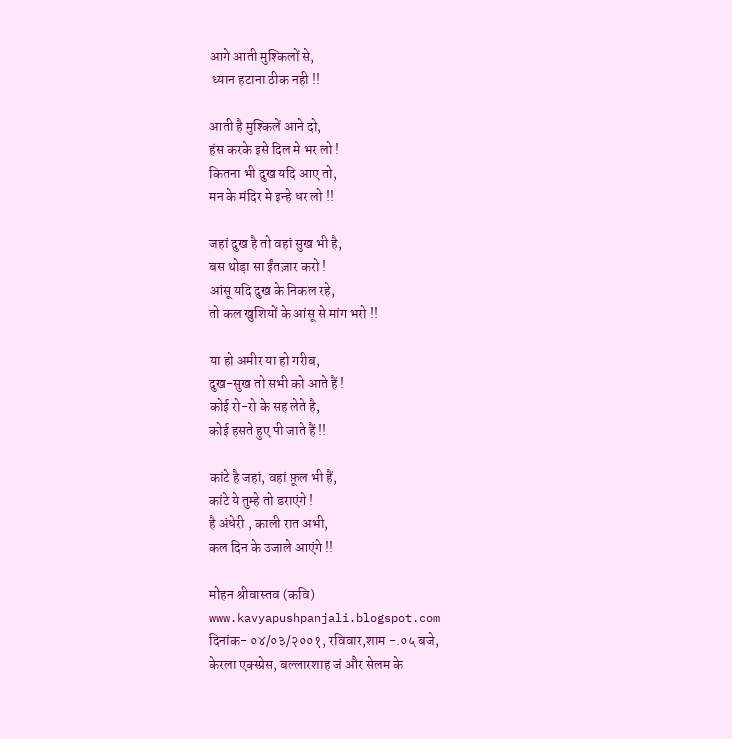आगे आती मुश्किलों से,
 ध्यान हटाना ठीक नही !!

आती है मुश्किलें आने दो,
हंस करके इसे दिल मे भर लो !
कितना भी दुख यदि आए तो,
मन के मंदिर मे इन्हे धर लो !!

जहां दुख है तो वहां सुख भी है,
बस थोड़ा सा ईंतज़ार करो !
आंसू यदि दुख के निकल रहे,
तो कल खुशियों के आंसू से मांग भरो !!

या हो अमीर या हो गरीब,
दुख-सुख तो सभी को आते हैं !
कोई रो-रो के सह लेते है,
कोई हसते हुए पी जाते हैं !!

कांटे है जहां, वहां फ़ूल भी हैं,
कांटे ये तुम्हे तो डराएंगे !
है अंधेरी , काली रात अभी,
कल दिन के उजाले आएंगे !!

मोहन श्रीवास्तव (कवि)
www.kavyapushpanjali.blogspot.com
दिनांक- ०४/०३/२००१, रविवार,शाम -.०५ बजे,
केरला एक्स्प्रेस, बल्लारशाह जं और सेलम के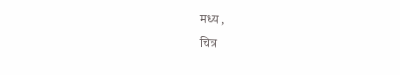मध्य ,
चित्र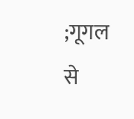;गूगल से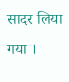सादर लिया गया ।